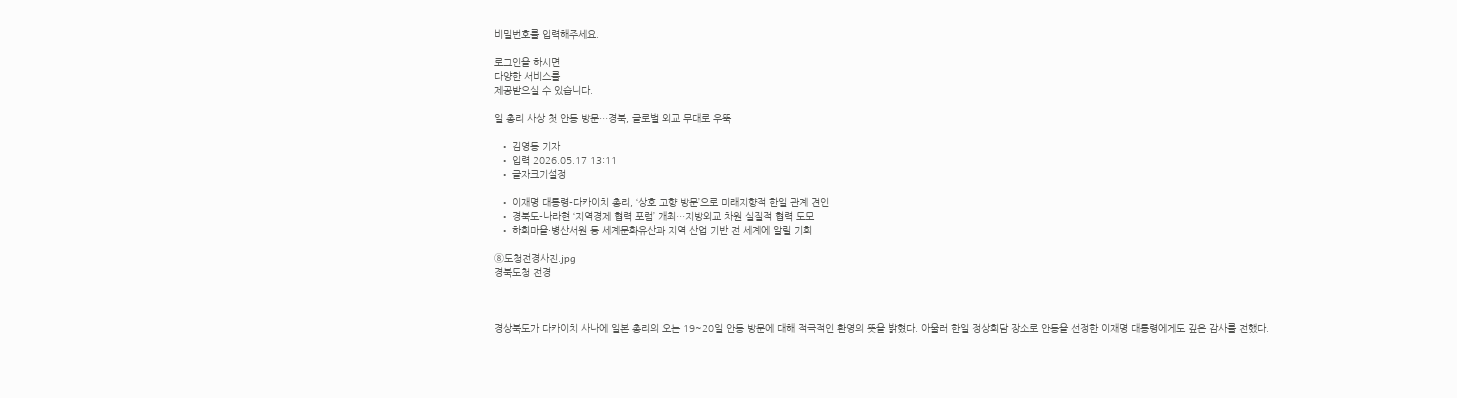비밀번호를 입력해주세요.

로그인을 하시면
다양한 서비스를
제공받으실 수 있습니다.

일 총리 사상 첫 안동 방문…경북, 글로벌 외교 무대로 우뚝

  • 김영동 기자
  • 입력 2026.05.17 13:11
  • 글자크기설정

  • 이재명 대통령-다카이치 총리, ‘상호 고향 방문’으로 미래지향적 한일 관계 견인
  • 경북도-나라현 ‘지역경제 협력 포럼’ 개최…지방외교 차원 실질적 협력 도모
  • 하회마을·병산서원 등 세계문화유산과 지역 산업 기반 전 세계에 알릴 기회

⑧도청전경사진.jpg
경북도청 전경



경상북도가 다카이치 사나에 일본 총리의 오는 19~20일 안동 방문에 대해 적극적인 환영의 뜻을 밝혔다. 아울러 한일 정상회담 장소로 안동을 선정한 이재명 대통령에게도 깊은 감사를 전했다.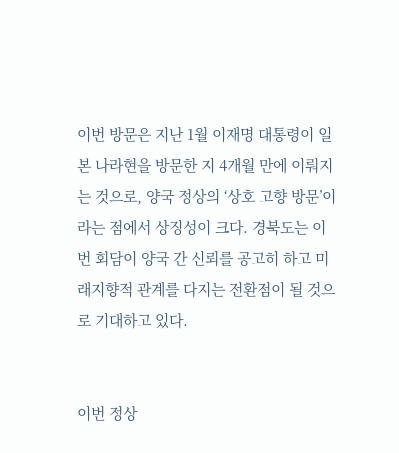이번 방문은 지난 1월 이재명 대통령이 일본 나라현을 방문한 지 4개월 만에 이뤄지는 것으로, 양국 정상의 ‘상호 고향 방문’이라는 점에서 상징성이 크다. 경북도는 이번 회담이 양국 간 신뢰를 공고히 하고 미래지향적 관계를 다지는 전환점이 될 것으로 기대하고 있다.


이번 정상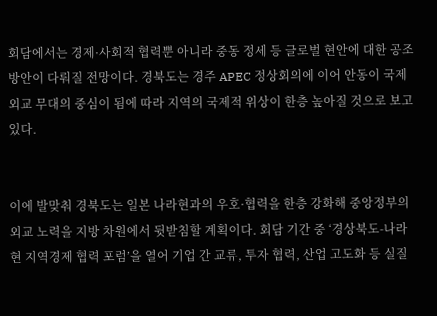회담에서는 경제·사회적 협력뿐 아니라 중동 정세 등 글로벌 현안에 대한 공조 방안이 다뤄질 전망이다. 경북도는 경주 APEC 정상회의에 이어 안동이 국제 외교 무대의 중심이 됨에 따라 지역의 국제적 위상이 한층 높아질 것으로 보고 있다.


이에 발맞춰 경북도는 일본 나라현과의 우호·협력을 한층 강화해 중앙정부의 외교 노력을 지방 차원에서 뒷받침할 계획이다. 회담 기간 중 ‘경상북도-나라현 지역경제 협력 포럼’을 열어 기업 간 교류, 투자 협력, 산업 고도화 등 실질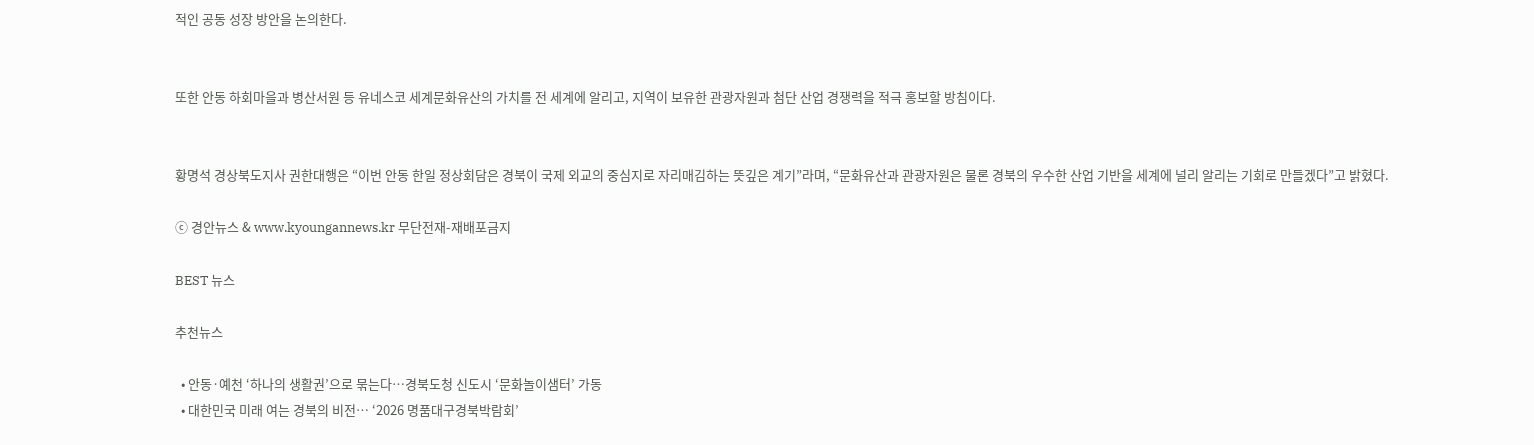적인 공동 성장 방안을 논의한다.


또한 안동 하회마을과 병산서원 등 유네스코 세계문화유산의 가치를 전 세계에 알리고, 지역이 보유한 관광자원과 첨단 산업 경쟁력을 적극 홍보할 방침이다.


황명석 경상북도지사 권한대행은 “이번 안동 한일 정상회담은 경북이 국제 외교의 중심지로 자리매김하는 뜻깊은 계기”라며, “문화유산과 관광자원은 물론 경북의 우수한 산업 기반을 세계에 널리 알리는 기회로 만들겠다”고 밝혔다.

ⓒ 경안뉴스 & www.kyoungannews.kr 무단전재-재배포금지

BEST 뉴스

추천뉴스

  • 안동·예천 ‘하나의 생활권’으로 묶는다…경북도청 신도시 ‘문화놀이샘터’ 가동
  • 대한민국 미래 여는 경북의 비전… ‘2026 명품대구경북박람회’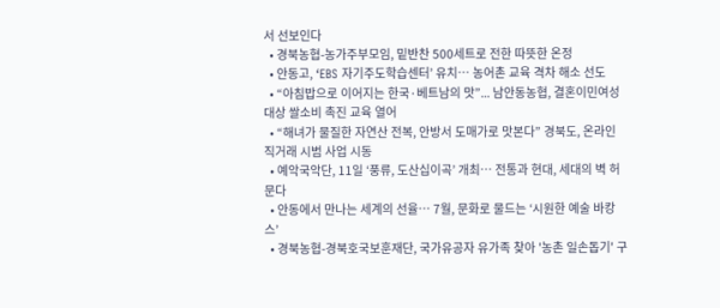서 선보인다
  • 경북농협-농가주부모임, 밑반찬 500세트로 전한 따뜻한 온정
  • 안동고, ‘EBS 자기주도학습센터’ 유치… 농어촌 교육 격차 해소 선도
  • “아침밥으로 이어지는 한국·베트남의 맛”... 남안동농협, 결혼이민여성 대상 쌀소비 촉진 교육 열어
  • “해녀가 물질한 자연산 전복, 안방서 도매가로 맛본다” 경북도, 온라인 직거래 시범 사업 시동
  • 예악국악단, 11일 ‘풍류, 도산십이곡’ 개최… 전통과 현대, 세대의 벽 허문다
  • 안동에서 만나는 세계의 선율… 7월, 문화로 물드는 ‘시원한 예술 바캉스’
  • 경북농협-경북호국보훈재단, 국가유공자 유가족 찾아 '농촌 일손돕기' 구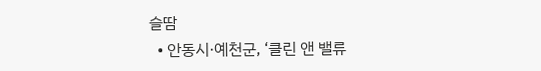슬땀
  • 안동시·예천군, ‘클린 앤 밸류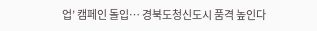업’ 캠페인 돌입… 경북도청신도시 품격 높인다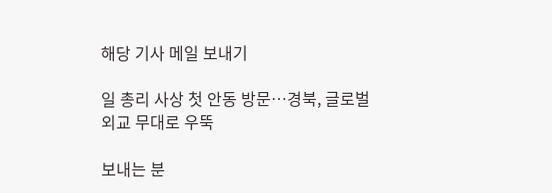해당 기사 메일 보내기

일 총리 사상 첫 안동 방문…경북, 글로벌 외교 무대로 우뚝

보내는 분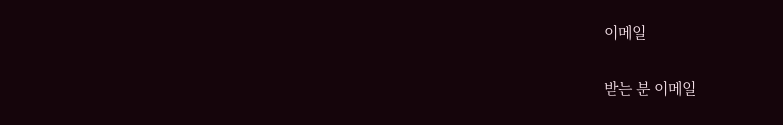이메일

받는 분 이메일